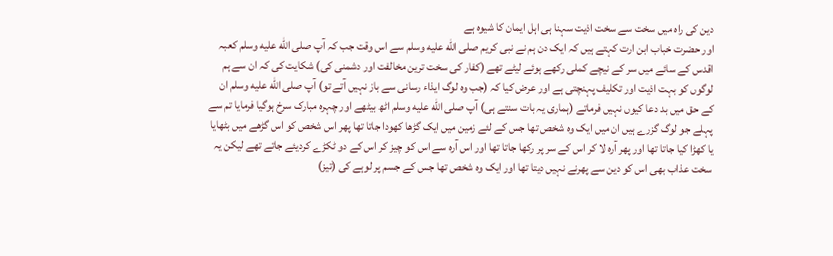دین کی راہ میں سخت سے سخت اذیت سہنا ہی اہل ایمان کا شیوہ ہے
اور حضرت خباب ابن ارت کہتے ہیں کہ ایک دن ہم نے نبی کریم صلى الله عليه وسلم سے اس وقت جب کہ آپ صلى الله عليه وسلم کعبہ اقدس کے سائے میں سر کے نیچے کملی رکھے ہوئے لیٹے تھے (کفار کی سخت ترین مخالفت اور دشمنی کی) شکایت کی کہ ان سے ہم لوگوں کو بہت اذیت اور تکلیف پہنچتی ہے اور عرض کیا کہ (جب وہ لوگ ایذاء رسانی سے باز نہیں آتے تو) آپ صلى الله عليه وسلم ان کے حق میں بد دعا کیوں نہیں فرماتے (ہماری یہ بات سنتے ہی) آپ صلى الله عليه وسلم اٹھ بیٹھے اور چہرہ مبارک سرخ ہوگیا فرمایا تم سے پہلے جو لوگ گزرے ہیں ان میں ایک وہ شخص تھا جس کے لئے زمین میں ایک گڑھا کھودا جاتا تھا پھر اس شخص کو اس گڑھے میں بٹھایا یا کھڑا کیا جاتا تھا اور پھر آرہ لا کر اس کے سر پر رکھا جاتا تھا اور اس آرہ سے اس کو چیز کر اس کے دو ٹکڑے کردیئے جاتے تھے لیکن یہ سخت عذاب بھی اس کو دین سے پھرنے نہیں دیتا تھا اور ایک وہ شخص تھا جس کے جسم پر لوہے کی (تیز)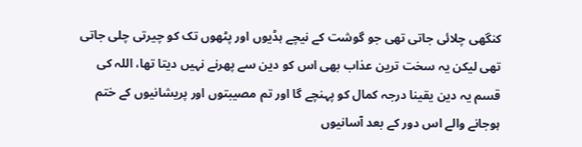کنگھی چلائی جاتی تھی جو گوشت کے نیچے ہڈیوں اور پٹھوں تک کو چیرتی چلی جاتی تھی لیکن یہ سخت ترین عذاب بھی اس کو دین سے پھرنے نہیں دیتا تھا، اللہ کی قسم یہ دین یقینا درجہ کمال کو پہنچے گا اور تم مصیبتوں اور پریشانیوں کے ختم ہوجانے والے اس دور کے بعد آسانیوں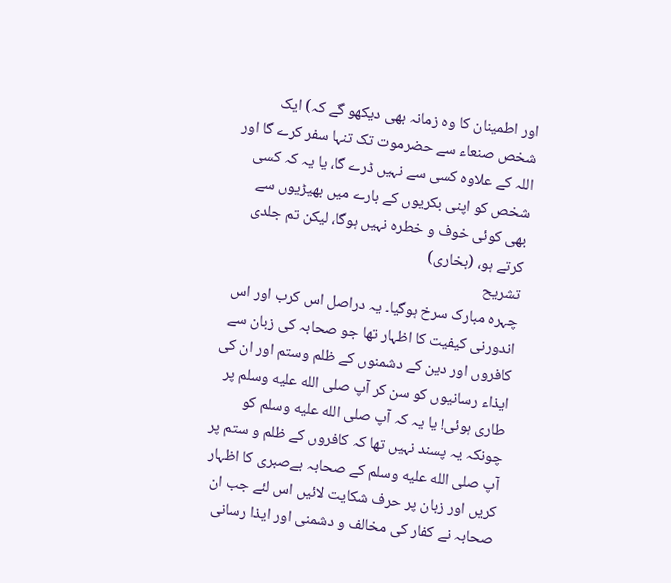اور اطمینان کا وہ زمانہ بھی دیکھو گے کہ) ایک شخص صنعاء سے حضرموت تک تنہا سفر کرے گا اور اللہ کے علاوہ کسی سے نہیں ڈرے گا، یا یہ کہ کسی شخص کو اپنی بکریوں کے بارے میں بھیڑیوں سے بھی کوئی خوف و خطرہ نہیں ہوگا، لیکن تم جلدی کرتے ہو، (بخاری)
تشریح
چہرہ مبارک سرخ ہوگیا۔ یہ دراصل اس کرب اور اس اندورنی کیفیت کا اظہار تھا جو صحابہ کی زبان سے کافروں اور دین کے دشمنوں کے ظلم وستم اور ان کی ایذاء رسانیوں کو سن کر آپ صلى الله عليه وسلم پر طاری ہوئی! یا یہ کہ آپ صلى الله عليه وسلم کو چونکہ یہ پسند نہیں تھا کہ کافروں کے ظلم و ستم پر آپ صلى الله عليه وسلم کے صحابہ بےصبری کا اظہار کریں اور زبان پر حرف شکایت لائیں اس لئے جب ان صحابہ نے کفار کی مخالف و دشمنی اور ایذا رسانی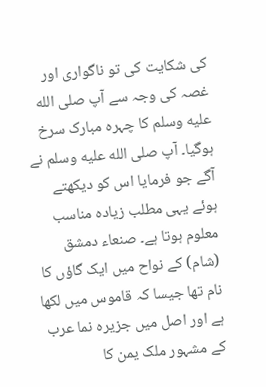کی شکایت کی تو ناگواری اور غصہ کی وجہ سے آپ صلى الله عليه وسلم کا چہرہ مبارک سرخ ہوگیا۔ آپ صلى الله عليه وسلم نے آگے جو فرمایا اس کو دیکھتے ہوئے یہی مطلب زیادہ مناسب معلوم ہوتا ہے۔ صنعاء دمشق (شام) کے نواح میں ایک گاؤں کا نام تھا جیسا کہ قاموس میں لکھا ہے اور اصل میں جزیرہ نما عرب کے مشہور ملک یمن کا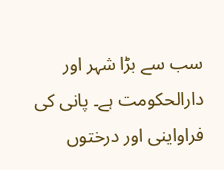سب سے بڑا شہر اور دارالحکومت ہے۔ پانی کی فراواینی اور درختوں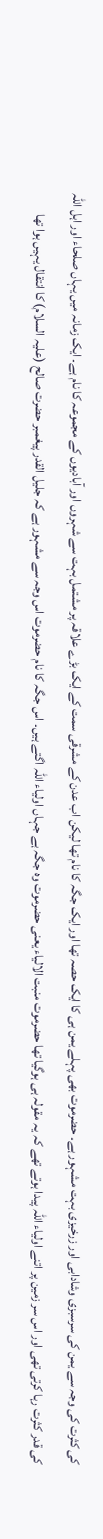کی کثرت کی وجہ سے یمن کی سرسبزی وشادابی اور زرخیزی بہت مشہور ہے۔ حضرموت بھی پہلے یمن ہی کا ایک حصہ تھا اور ایک جگہ کا نام تھا لیکن اب عدن کے مشرقی سمت کے ایک بڑے علاقہ پر مشتمل بہت سے شہروں اور آبادیوں کے مجموعہ کا نام ہے۔ ایک زمانہ میں یہاں صلحاء اور اہل اللہ کی قدر کثرت رہا کرتی تھی اور اس سر زمین پر اتنے اولیاء اللہ پیدا ہوتے تھے کہ یہ مقولہ ہی ہوگیا تھا حضرموت منبت الالیاء یعنی حضرموت وہ جگہ ہے جہاں اولیاء اللہ اگتے ہیں۔ اس جگہ کا نام حضرموت اس وجہ سے مشہور ہے کہ جلیل القدر پیغمبر حضرت صالح (علیہ السلام) کا انتقال یہیں ہوا تھا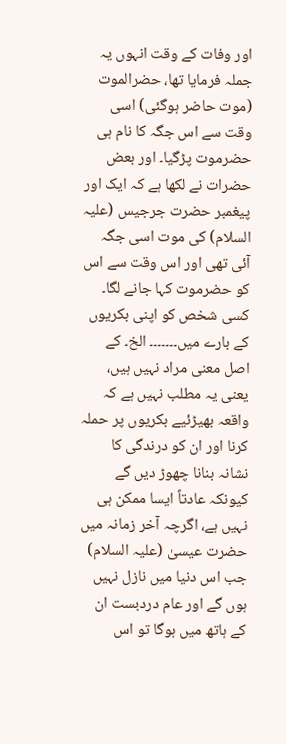اور وفات کے وقت انہوں یہ جملہ فرمایا تھا، حضرالموت (موت حاضر ہوگئی) اسی وقت سے اس جگہ کا نام ہی حضرموت پڑگیا۔ اور بعض حضرات نے لکھا ہے کہ ایک اور پیغمبر حضرت جرجیس (علیہ السلام) کی موت اسی جگہ آئی تھی اور اس وقت سے اس کو حضرموت کہا جانے لگا۔ کسی شخص کو اپنی بکریوں کے بارے میں۔۔۔۔۔۔۔ الخ۔ کے اصل معنی مراد نہیں ہیں، یعنی یہ مطلب نہیں ہے کہ واقعہ بھیڑئیے بکریوں پر حملہ کرنا اور ان کو درندگی کا نشانہ بنانا چھوڑ دیں گے کیونکہ عادتاً ایسا ممکن ہی نہیں ہے، اگرچہ آخر زمانہ میں حضرت عیسیٰ (علیہ السلام) جب اس دنیا میں نازل نہیں ہوں گے اور عام دردبست ان کے ہاتھ میں ہوگا تو اس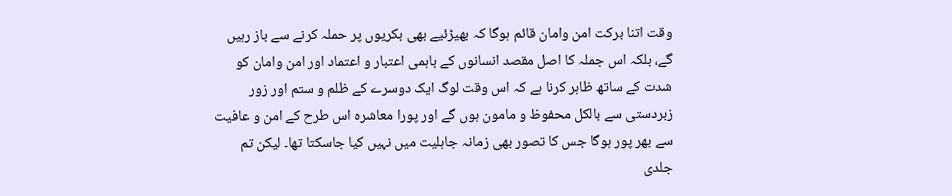وقت اتنا برکت امن وامان قائم ہوگا کہ بھیڑئیے بھی بکریوں پر حملہ کرنے سے باز رہیں گے، بلکہ اس جملہ کا اصل مقصد انسانوں کے باہمی اعتبار و اعتماد اور امن وامان کو شدت کے ساتھ ظاہر کرنا ہے کہ اس وقت لوگ ایک دوسرے کے ظلم و ستم اور زور زبردستی سے بالکل محفوظ و مامون ہوں گے اور پورا معاشرہ اس طرح کے امن و عافیت سے بھر پور ہوگا جس کا تصور بھی زمانہ جاہلیت میں نہیں کیا جاسکتا تھا۔ لیکن تم جلدی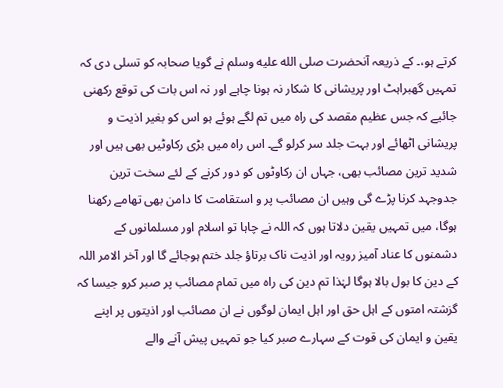کرتے ہو،۔ کے ذریعہ آنحضرت صلى الله عليه وسلم نے گویا صحابہ کو تسلی دی کہ تمہیں گھبراہٹ اور پریشانی کا شکار نہ ہونا چاہے اور نہ اس بات کی توقع رکھنی جائیے کہ جس عظیم مقصد کی راہ میں تم لگے ہوئے ہو اس کو بغیر اذیت و پریشانی اٹھائے اور بہت جلد سر کرلو گے۔ اس راہ میں بڑی رکاوٹیں بھی ہیں اور شدید ترین مصائب بھی، جہاں ان رکاوٹوں کو دور کرنے کے لئے سخت ترین جدوجہد کرنا پڑے گی وہیں ان مصائب پر و استقامت کا دامن بھی تھامے رکھنا ہوگا، میں تمہیں یقین دلاتا ہوں کہ اللہ نے چاہا تو اسلام اور مسلمانوں کے دشمنوں کا عناد آمیز رویہ اور اذیت ناک برتاؤ جلد ختم ہوجائے گا اور آخر الامر اللہ کے دین کا بول بالا ہوگا لہٰذا تم دین کی راہ میں تمام مصائب پر صبر کرو جیسا کہ گزشتہ امتوں کے اہل حق اور اہل ایمان لوگوں نے ان مصائب اور اذیتوں پر اپنے یقین و ایمان کی قوت کے سہارے صبر کیا جو تمہیں پیش آنے والے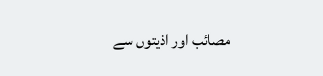مصائب اور اذیتوں سے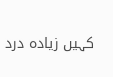کہیں زیادہ درد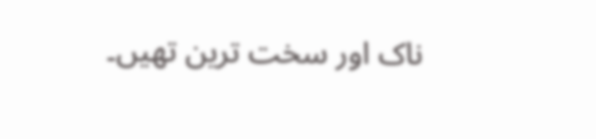ناک اور سخت ترین تھیں۔